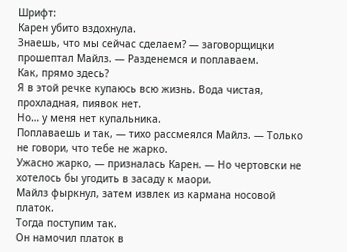Шрифт:
Карен убито вздохнула.
Знаешь, что мы сейчас сделаем? — заговорщицки прошептал Майлз. — Разденемся и поплаваем.
Как, прямо здесь?
Я в этой речке купаюсь всю жизнь. Вода чистая, прохладная, пиявок нет.
Но… у меня нет купальника.
Поплаваешь и так, — тихо рассмеялся Майлз. — Только не говори, что тебе не жарко.
Ужасно жарко, — призналась Карен. — Но чертовски не хотелось бы угодить в засаду к маори.
Майлз фыркнул, затем извлек из кармана носовой платок.
Тогда поступим так.
Он намочил платок в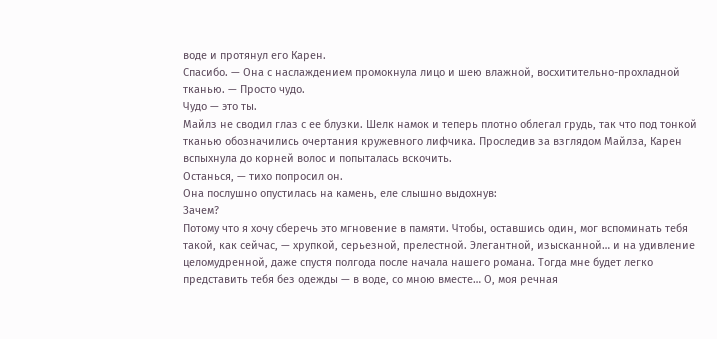воде и протянул его Карен.
Спасибо. — Она с наслаждением промокнула лицо и шею влажной, восхитительно-прохладной тканью. — Просто чудо.
Чудо — это ты.
Майлз не сводил глаз с ее блузки. Шелк намок и теперь плотно облегал грудь, так что под тонкой тканью обозначились очертания кружевного лифчика. Проследив за взглядом Майлза, Карен вспыхнула до корней волос и попыталась вскочить.
Останься, — тихо попросил он.
Она послушно опустилась на камень, еле слышно выдохнув:
Зачем?
Потому что я хочу сберечь это мгновение в памяти. Чтобы, оставшись один, мог вспоминать тебя такой, как сейчас, — хрупкой, серьезной, прелестной. Элегантной, изысканной… и на удивление целомудренной, даже спустя полгода после начала нашего романа. Тогда мне будет легко представить тебя без одежды — в воде, со мною вместе… О, моя речная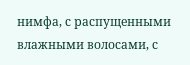нимфа, с распущенными влажными волосами, с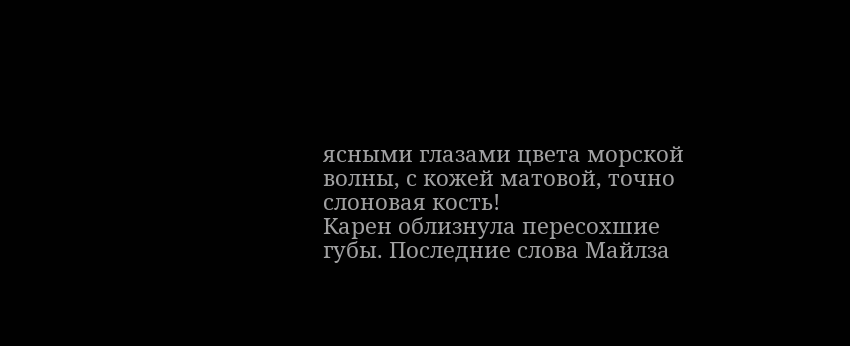ясными глазами цвета морской волны, с кожей матовой, точно слоновая кость!
Карен облизнула пересохшие губы. Последние слова Майлза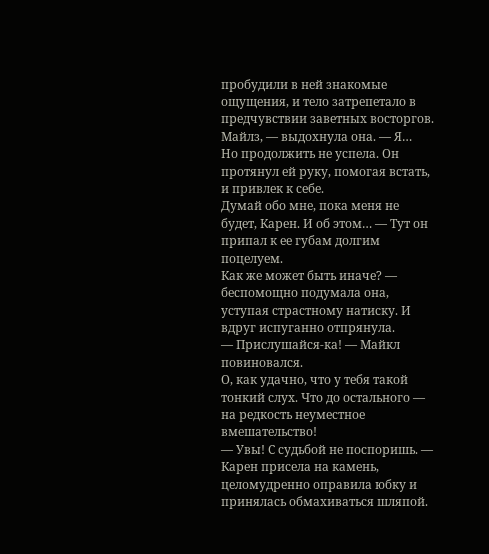пробудили в ней знакомые ощущения, и тело затрепетало в предчувствии заветных восторгов.
Майлз, — выдохнула она. — Я…
Но продолжить не успела. Он протянул ей руку, помогая встать, и привлек к себе.
Думай обо мне, пока меня не будет, Карен. И об этом… — Тут он припал к ее губам долгим поцелуем.
Как же может быть иначе? — беспомощно подумала она, уступая страстному натиску. И вдруг испуганно отпрянула.
— Прислушайся-ка! — Майкл повиновался.
О, как удачно, что у тебя такой тонкий слух. Что до остального — на редкость неуместное вмешательство!
— Увы! С судьбой не поспоришь. — Карен присела на камень, целомудренно оправила юбку и принялась обмахиваться шляпой.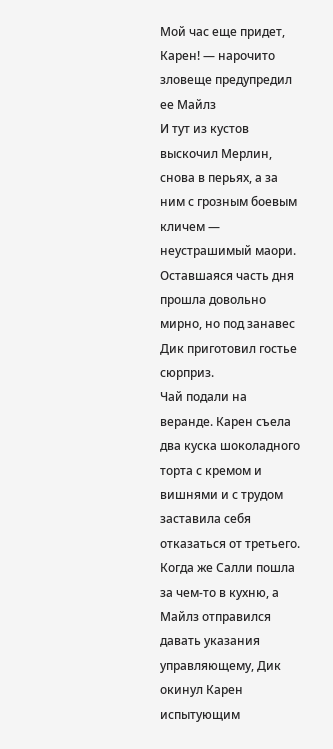Мой час еще придет, Карен! — нарочито зловеще предупредил ее Майлз
И тут из кустов выскочил Мерлин, снова в перьях, а за ним с грозным боевым кличем — неустрашимый маори.
Оставшаяся часть дня прошла довольно мирно, но под занавес Дик приготовил гостье сюрприз.
Чай подали на веранде. Карен съела два куска шоколадного торта с кремом и вишнями и с трудом заставила себя отказаться от третьего. Когда же Салли пошла за чем-то в кухню, а Майлз отправился давать указания управляющему, Дик окинул Карен испытующим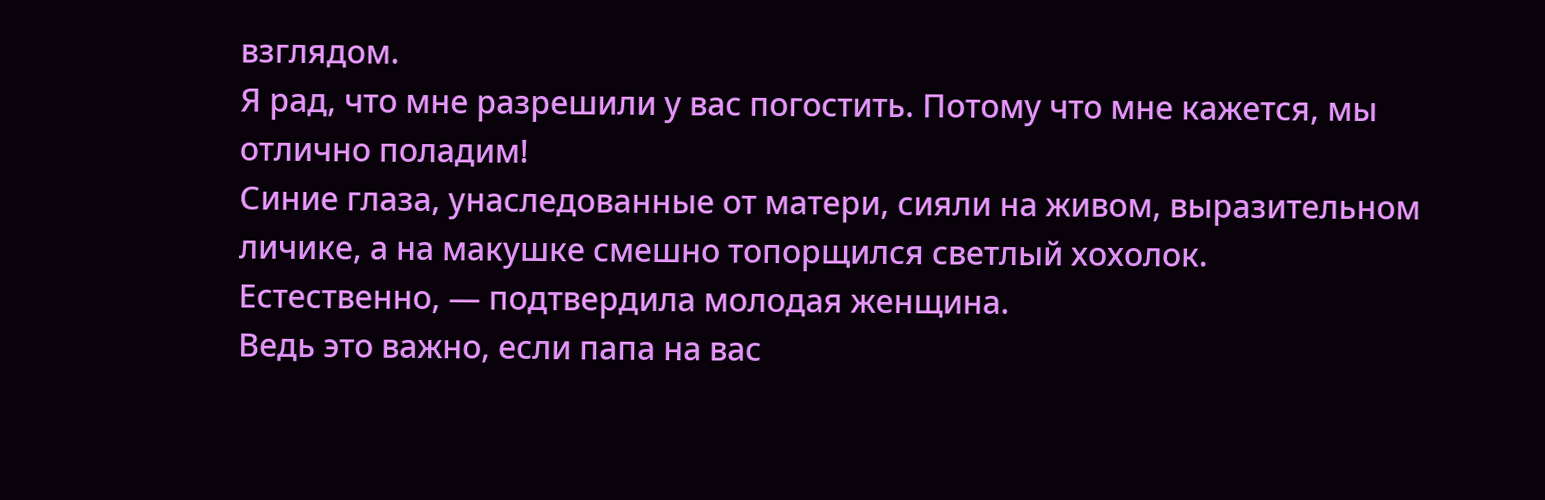взглядом.
Я рад, что мне разрешили у вас погостить. Потому что мне кажется, мы отлично поладим!
Синие глаза, унаследованные от матери, сияли на живом, выразительном личике, а на макушке смешно топорщился светлый хохолок.
Естественно, — подтвердила молодая женщина.
Ведь это важно, если папа на вас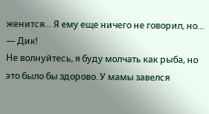женится… Я ему еще ничего не говорил, но…
— Дик!
Не волнуйтесь, я буду молчать как рыба, но это было бы здорово. У мамы завелся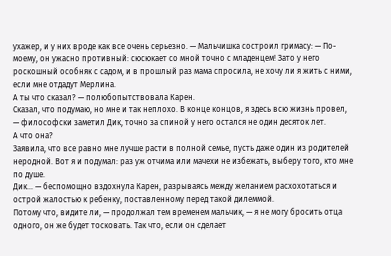ухажер, и у них вроде как все очень серьезно. — Мальчишка состроил гримасу: — По-моему, он ужасно противный: сюсюкает со мной точно с младенцем! Зато у него роскошный особняк с садом, и в прошлый раз мама спросила, не хочу ли я жить с ними, если мне отдадут Мерлина.
А ты что сказал? — полюбопытствовала Карен.
Сказал, что подумаю, но мне и так неплохо. В конце концов, я здесь всю жизнь провел, — философски заметил Дик, точно за спиной у него остался не один десяток лет.
А что она?
Заявила, что все равно мне лучше расти в полной семье, пусть даже один из родителей неродной. Вот я и подумал: раз уж отчима или мачехи не избежать, выберу того, кто мне по душе.
Дик… — беспомощно вздохнула Карен, разрываясь между желанием расхохотаться и острой жалостью к ребенку, поставленному перед такой дилеммой.
Потому что, видите ли, — продолжал тем временем мальчик, — я не могу бросить отца одного, он же будет тосковать. Так что, если он сделает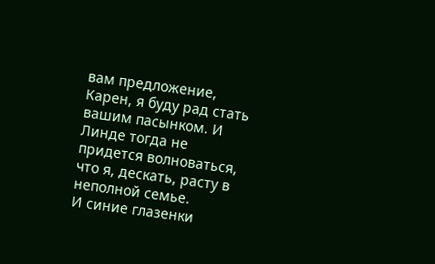вам предложение, Карен, я буду рад стать вашим пасынком. И Линде тогда не придется волноваться, что я, дескать, расту в неполной семье.
И синие глазенки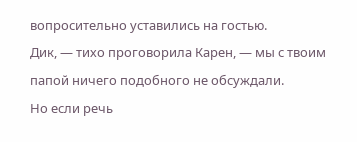вопросительно уставились на гостью.
Дик, — тихо проговорила Карен, — мы с твоим папой ничего подобного не обсуждали.
Но если речь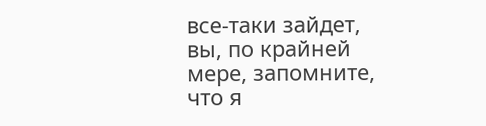все-таки зайдет, вы, по крайней мере, запомните, что я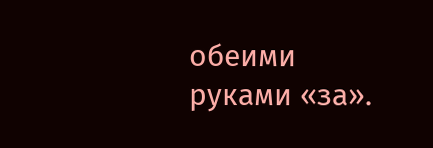обеими руками «за».